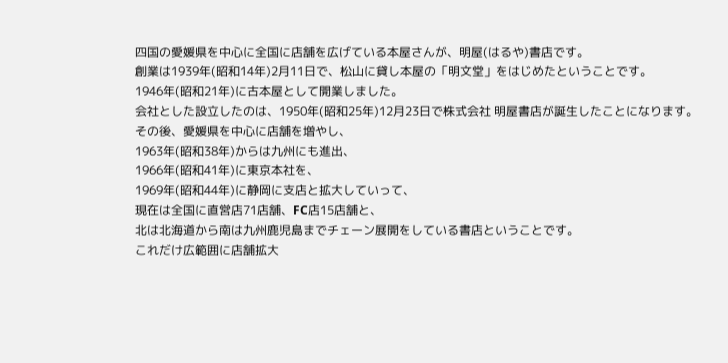四国の愛媛県を中心に全国に店舗を広げている本屋さんが、明屋(はるや)書店です。
創業は1939年(昭和14年)2月11日で、松山に貸し本屋の「明文堂」をはじめたということです。
1946年(昭和21年)に古本屋として開業しました。
会社とした設立したのは、1950年(昭和25年)12月23日で株式会社 明屋書店が誕生したことになります。
その後、愛媛県を中心に店舗を増やし、
1963年(昭和38年)からは九州にも進出、
1966年(昭和41年)に東京本社を、
1969年(昭和44年)に静岡に支店と拡大していって、
現在は全国に直営店71店舗、FC店15店舗と、
北は北海道から南は九州鹿児島までチェーン展開をしている書店ということです。
これだけ広範囲に店舗拡大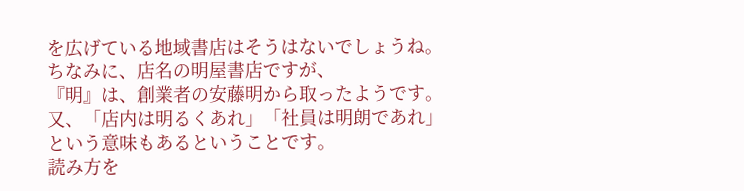を広げている地域書店はそうはないでしょうね。
ちなみに、店名の明屋書店ですが、
『明』は、創業者の安藤明から取ったようです。
又、「店内は明るくあれ」「社員は明朗であれ」
という意味もあるということです。
読み方を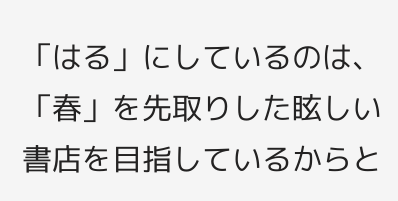「はる」にしているのは、
「春」を先取りした眩しい書店を目指しているからと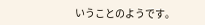いうことのようです。